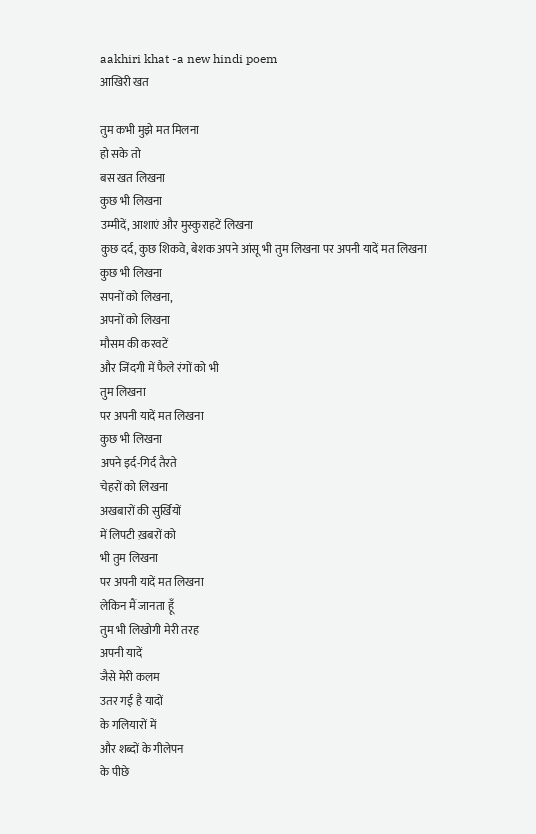aakhiri khat -a new hindi poem
आखिरी खत

तुम कभी मुझे मत मिलना
हो सके तो
बस खत लिखना
कुछ भी लिखना
उम्मीदें, आशाएं और मुस्कुराहटें लिखना
कुछ दर्द, कुछ शिकवे, बेशक अपने आंसू भी तुम लिखना पर अपनी यादें मत लिखना
कुछ भी लिखना
सपनों को लिखना,
अपनों को लिखना
मौसम की करवटें
और जिंदगी में फैले रंगों को भी
तुम लिखना
पर अपनी यादें मत लिखना
कुछ भी लिखना
अपने इर्द-गिर्द तैरते
चेहरों को लिखना
अखबारों की सुर्खियों
में लिपटी ख़बरों को
भी तुम लिखना
पर अपनी यादें मत लिखना
लेकिन मैं जानता हूँ
तुम भी लिखोगी मेरी तरह
अपनी यादें
जैसे मेरी कलम
उतर गई है यादों
के गलियारों में
और शब्दों के गीलेपन
के पीछे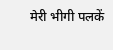मेरी भीगी पलकें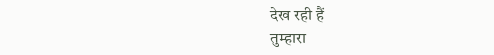देख रही हैं
तुम्हारा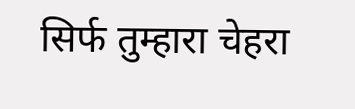सिर्फ तुम्हारा चेहरा